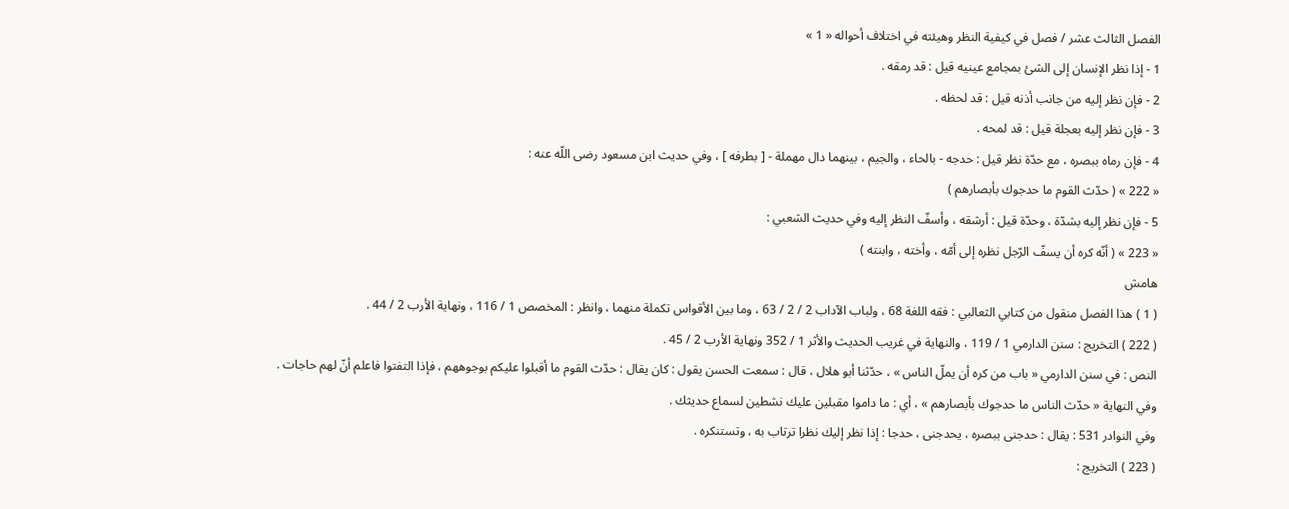الفصل الثالث عشر / فصل في كيفية النظر وهيئته في اختلاف أحواله « 1 »
1 - إذا نظر الإنسان إلى الشئ بمجامع عينيه قيل : قد رمقه .
2 - فإن نظر إليه من جانب أذنه قيل : قد لحظه .
3 - فإن نظر إليه بعجلة قيل : قد لمحه .
4 - فإن رماه ببصره ، مع حدّة نظر قيل : حدجه - بالحاء ، والجيم ، بينهما دال مهملة - [ بطرفه ] ، وفي حديث ابن مسعود رضى اللّه عنه :
« 222 » ( حدّث القوم ما حدجوك بأبصارهم )
5 - فإن نظر إليه بشدّة ، وحدّة قيل : أرشقه ، وأسفّ النظر إليه وفي حديث الشعبي :
« 223 » ( أنّه كره أن يسفّ الرّجل نظره إلى أمّه ، وأخته ، وابنته )
هامش
( 1 ) هذا الفصل منقول من كتابي الثعالبي : فقه اللغة 68 ، ولباب الآداب 2 / 2 / 63 ، وما بين الأقواس تكملة منهما ، وانظر : المخصص 1 / 116 ، ونهاية الأرب 2 / 44 .
( 222 ) التخريج : سنن الدارمي 1 / 119 ، والنهاية في غريب الحديث والأثر 1 / 352 ونهاية الأرب 2 / 45 .
النص : في سنن الدارمي « باب من كره أن يملّ الناس » ، حدّثنا أبو هلال ، قال : سمعت الحسن يقول : كان يقال : حدّث القوم ما أقبلوا عليكم بوجوههم ، فإذا التفتوا فاعلم أنّ لهم حاجات .
وفي النهاية « حدّث الناس ما حدجوك بأبصارهم » ، أي : ما داموا مقبلين عليك نشطين لسماع حديثك .
وفي النوادر 531 : يقال : حدجنى ببصره ، يحدجنى ، حدجا : إذا نظر إليك نظرا ترتاب به ، وتستنكره .
( 223 ) التخريج :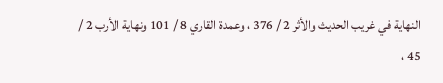النهاية في غريب الحديث والأثر 2 / 376 ، وعمدة القاري 8 / 101 ونهاية الأرب 2 / 45 ،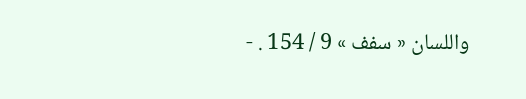واللسان « سفف » 9 / 154 . -